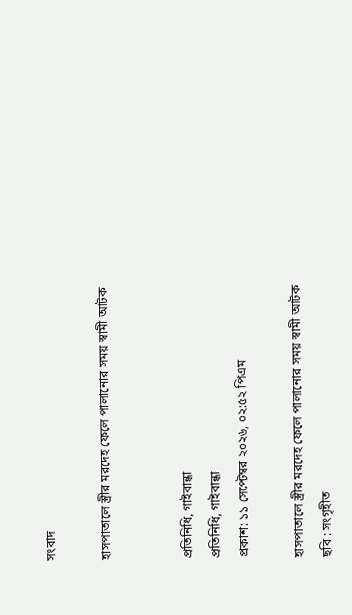সংবাদ

হাসপাতালে স্ত্রীর মরদেহ ফেলে পালানোর সময় স্বামী আটক


প্রতিনিধি, গাইবান্ধা
প্রতিনিধি, গাইবান্ধা
প্রকাশ: ১১ সেপ্টেম্বর ২০২৬, ০২:৫২ পিএম

হাসপাতালে স্ত্রীর মরদেহ ফেলে পালানোর সময় স্বামী আটক
ছবি : সংগৃহীত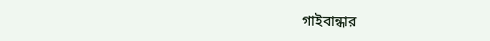গাইবান্ধার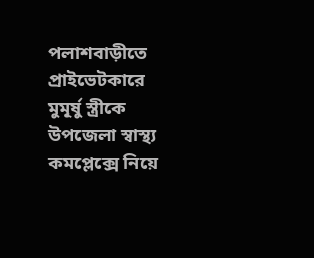পলাশবাড়ীতে প্রাইভেটকারে মুমূর্ষু স্ত্রীকে উপজেলা স্বাস্থ্য কমপ্লেক্সে নিয়ে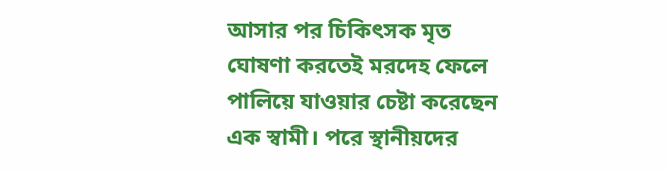আসার পর চিকিৎসক মৃত ঘোষণা করতেই মরদেহ ফেলে পালিয়ে যাওয়ার চেষ্টা করেছেন এক স্বামী। পরে স্থানীয়দের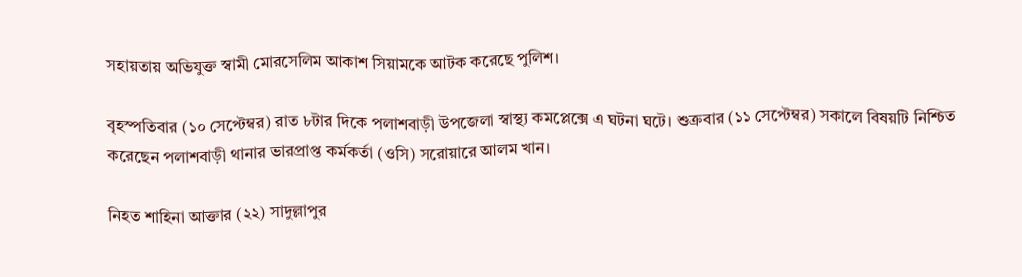সহায়তায় অভিযুক্ত স্বামী মোরসেলিম আকাশ সিয়ামকে আটক করেছে পুলিশ।

বৃহস্পতিবার (১০ সেপ্টেম্বর) রাত ৮টার দিকে পলাশবাড়ী উপজেলা স্বাস্থ্য কমপ্লেক্সে এ ঘটনা ঘটে। শুক্রবার (১১ সেপ্টেম্বর) সকালে বিষয়টি নিশ্চিত করেছেন পলাশবাড়ী থানার ভারপ্রাপ্ত কর্মকর্তা (ওসি) সরোয়ারে আলম খান।

নিহত শাহিনা আক্তার (২২) সাদুল্লাপুর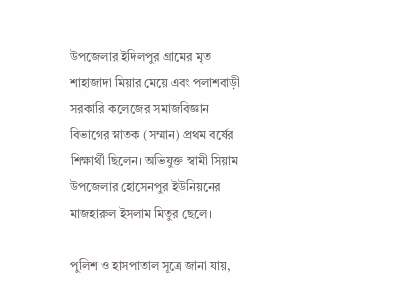উপজেলার ইদিলপুর গ্রামের মৃত শাহাজাদা মিয়ার মেয়ে এবং পলাশবাড়ী সরকারি কলেজের সমাজবিজ্ঞান বিভাগের স্নাতক (সম্মান) প্রথম বর্ষের শিক্ষার্থী ছিলেন। অভিযুক্ত স্বামী সিয়াম উপজেলার হোসেনপুর ইউনিয়নের মাজহারুল ইসলাম মিতুর ছেলে।

পুলিশ ও হাসপাতাল সূত্রে জানা যায়,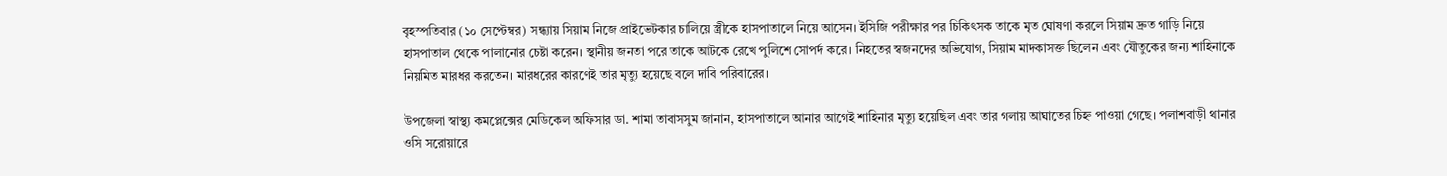বৃহস্পতিবার (১০ সেপ্টেম্বর) সন্ধ্যায় সিয়াম নিজে প্রাইভেটকার চালিয়ে স্ত্রীকে হাসপাতালে নিয়ে আসেন। ইসিজি পরীক্ষার পর চিকিৎসক তাকে মৃত ঘোষণা করলে সিয়াম দ্রুত গাড়ি নিয়ে হাসপাতাল থেকে পালানোর চেষ্টা করেন। স্থানীয় জনতা পরে তাকে আটকে রেখে পুলিশে সোপর্দ করে। নিহতের স্বজনদের অভিযোগ, সিয়াম মাদকাসক্ত ছিলেন এবং যৌতুকের জন্য শাহিনাকে নিয়মিত মারধর করতেন। মারধরের কারণেই তার মৃত্যু হয়েছে বলে দাবি পরিবারের।

উপজেলা স্বাস্থ্য কমপ্লেক্সের মেডিকেল অফিসার ডা. শামা তাবাসসুম জানান, হাসপাতালে আনার আগেই শাহিনার মৃত্যু হয়েছিল এবং তার গলায় আঘাতের চিহ্ন পাওয়া গেছে। পলাশবাড়ী থানার ওসি সরোয়ারে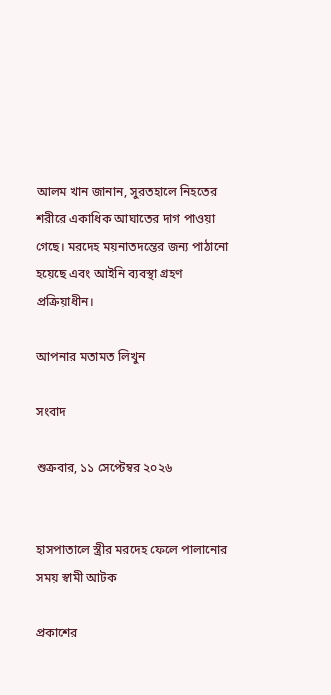আলম খান জানান, সুরতহালে নিহতের শরীরে একাধিক আঘাতের দাগ পাওয়া গেছে। মরদেহ ময়নাতদন্তের জন্য পাঠানো হয়েছে এবং আইনি ব্যবস্থা গ্রহণ প্রক্রিয়াধীন।

আপনার মতামত লিখুন

সংবাদ

শুক্রবার, ১১ সেপ্টেম্বর ২০২৬


হাসপাতালে স্ত্রীর মরদেহ ফেলে পালানোর সময় স্বামী আটক

প্রকাশের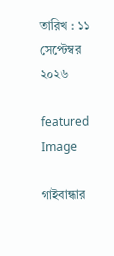তারিখ : ১১ সেপ্টেম্বর ২০২৬

featured Image

গাইবান্ধার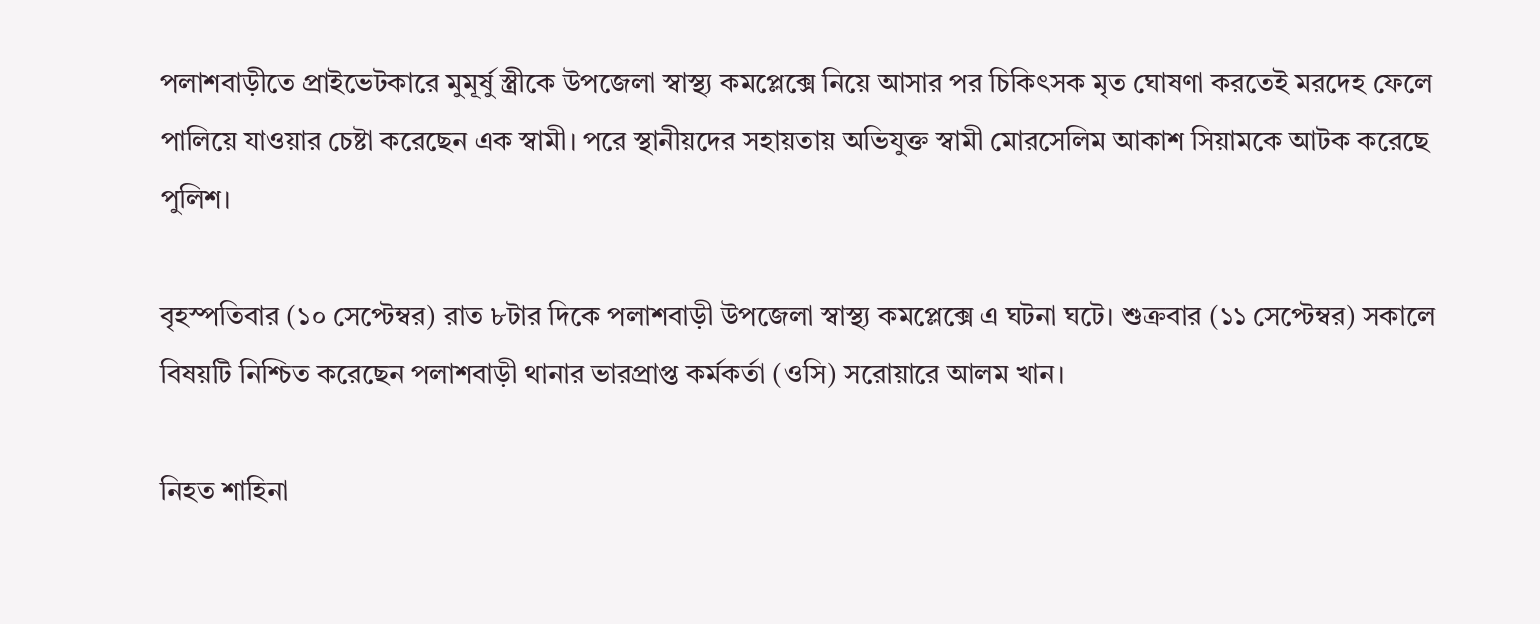পলাশবাড়ীতে প্রাইভেটকারে মুমূর্ষু স্ত্রীকে উপজেলা স্বাস্থ্য কমপ্লেক্সে নিয়ে আসার পর চিকিৎসক মৃত ঘোষণা করতেই মরদেহ ফেলে পালিয়ে যাওয়ার চেষ্টা করেছেন এক স্বামী। পরে স্থানীয়দের সহায়তায় অভিযুক্ত স্বামী মোরসেলিম আকাশ সিয়ামকে আটক করেছে পুলিশ।

বৃহস্পতিবার (১০ সেপ্টেম্বর) রাত ৮টার দিকে পলাশবাড়ী উপজেলা স্বাস্থ্য কমপ্লেক্সে এ ঘটনা ঘটে। শুক্রবার (১১ সেপ্টেম্বর) সকালে বিষয়টি নিশ্চিত করেছেন পলাশবাড়ী থানার ভারপ্রাপ্ত কর্মকর্তা (ওসি) সরোয়ারে আলম খান।

নিহত শাহিনা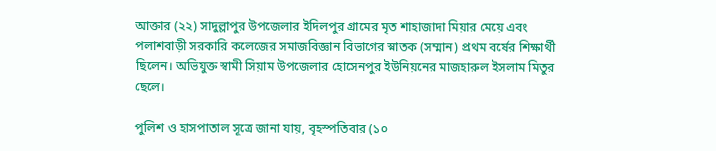আক্তার (২২) সাদুল্লাপুর উপজেলার ইদিলপুর গ্রামের মৃত শাহাজাদা মিয়ার মেয়ে এবং পলাশবাড়ী সরকারি কলেজের সমাজবিজ্ঞান বিভাগের স্নাতক (সম্মান) প্রথম বর্ষের শিক্ষার্থী ছিলেন। অভিযুক্ত স্বামী সিয়াম উপজেলার হোসেনপুর ইউনিয়নের মাজহারুল ইসলাম মিতুর ছেলে।

পুলিশ ও হাসপাতাল সূত্রে জানা যায়, বৃহস্পতিবার (১০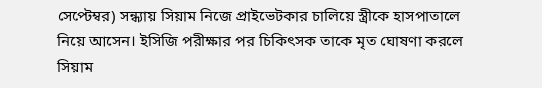সেপ্টেম্বর) সন্ধ্যায় সিয়াম নিজে প্রাইভেটকার চালিয়ে স্ত্রীকে হাসপাতালে নিয়ে আসেন। ইসিজি পরীক্ষার পর চিকিৎসক তাকে মৃত ঘোষণা করলে সিয়াম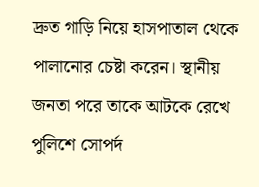দ্রুত গাড়ি নিয়ে হাসপাতাল থেকে পালানোর চেষ্টা করেন। স্থানীয় জনতা পরে তাকে আটকে রেখে পুলিশে সোপর্দ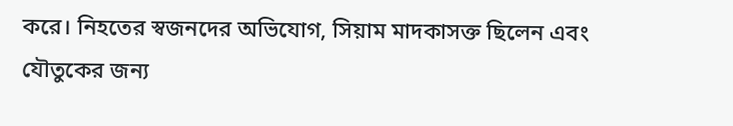করে। নিহতের স্বজনদের অভিযোগ, সিয়াম মাদকাসক্ত ছিলেন এবং যৌতুকের জন্য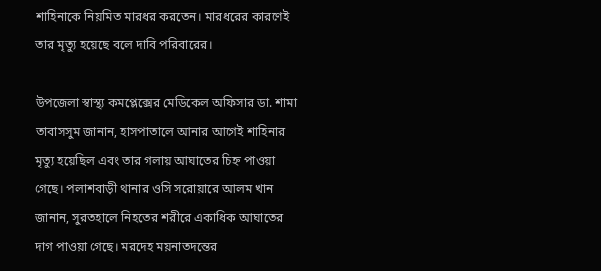শাহিনাকে নিয়মিত মারধর করতেন। মারধরের কারণেই তার মৃত্যু হয়েছে বলে দাবি পরিবারের।

উপজেলা স্বাস্থ্য কমপ্লেক্সের মেডিকেল অফিসার ডা. শামা তাবাসসুম জানান, হাসপাতালে আনার আগেই শাহিনার মৃত্যু হয়েছিল এবং তার গলায় আঘাতের চিহ্ন পাওয়া গেছে। পলাশবাড়ী থানার ওসি সরোয়ারে আলম খান জানান, সুরতহালে নিহতের শরীরে একাধিক আঘাতের দাগ পাওয়া গেছে। মরদেহ ময়নাতদন্তের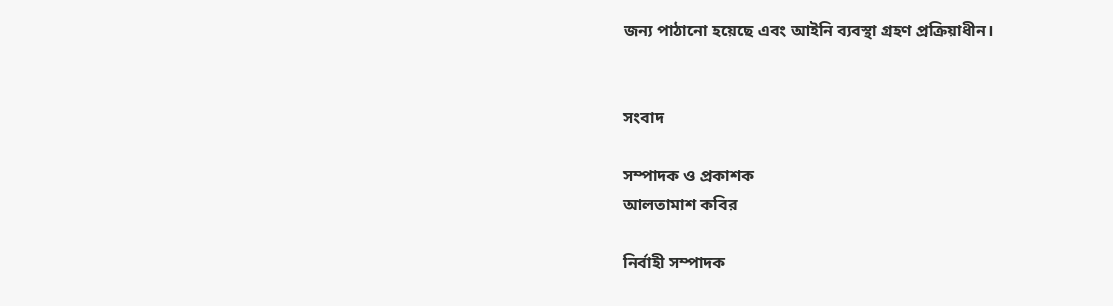জন্য পাঠানো হয়েছে এবং আইনি ব্যবস্থা গ্রহণ প্রক্রিয়াধীন।


সংবাদ

সম্পাদক ও প্রকাশক
আলতামাশ কবির

নির্বাহী সম্পাদক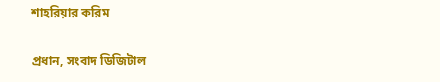শাহরিয়ার করিম

প্রধান, সংবাদ ডিজিটাল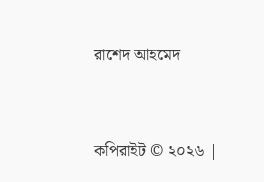রাশেদ আহমেদ


কপিরাইট © ২০২৬ |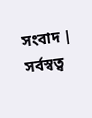সংবাদ | সর্বস্বত্ব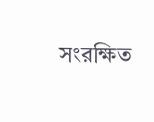সংরক্ষিত